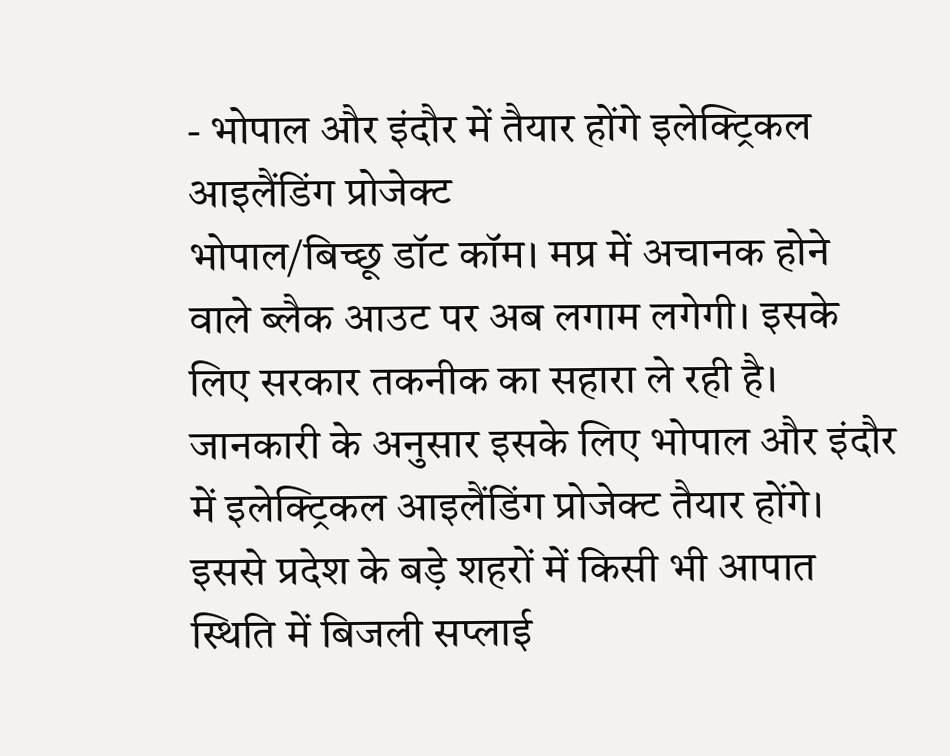- भोपाल और इंदौर में तैयार होंगे इलेक्ट्रिकल आइलैंडिंग प्रोजेक्ट
भोपाल/बिच्छू डॉट कॉम। मप्र में अचानक होने वाले ब्लैक आउट पर अब लगाम लगेगी। इसके लिए सरकार तकनीक का सहारा ले रही है। जानकारी के अनुसार इसके लिए भोपाल और इंदौर में इलेक्ट्रिकल आइलैंडिंग प्रोजेक्ट तैयार होंगे। इससे प्रदेश के बड़े शहरों में किसी भी आपात स्थिति में बिजली सप्लाई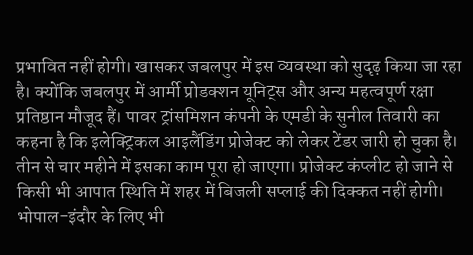प्रभावित नहीं होगी। खासकर जबलपुर में इस व्यवस्था को सुदृढ़ किया जा रहा है। क्योंकि जबलपुर में आर्मी प्रोडक्शन यूनिट्स और अन्य महत्वपूर्ण रक्षा प्रतिष्ठान मौजूद हैं। पावर ट्रांसमिशन कंपनी के एमडी के सुनील तिवारी का कहना है कि इलेक्ट्रिकल आइलैंडिंग प्रोजेक्ट को लेकर टेंडर जारी हो चुका है। तीन से चार महीने में इसका काम पूरा हो जाएगा। प्रोजेक्ट कंप्लीट हो जाने से किसी भी आपात स्थिति में शहर में बिजली सप्लाई की दिक्कत नहीं होगी। भोपाल-इंदौर के लिए भी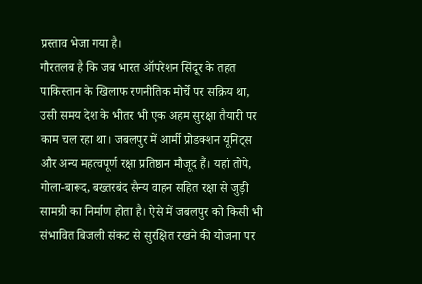प्रस्ताव भेजा गया है।
गौरतलब है कि जब भारत ऑपरेशन सिंदूर के तहत पाकिस्तान के खिलाफ रणनीतिक मोर्चे पर सक्रिय था, उसी समय देश के भीतर भी एक अहम सुरक्षा तैयारी पर काम चल रहा था। जबलपुर में आर्मी प्रोडक्शन यूनिट्स और अन्य महत्वपूर्ण रक्षा प्रतिष्ठान मौजूद हैं। यहां तोपे, गोला-बारूद, बख्तरबंद सैन्य वाहन सहित रक्षा से जुड़ी सामग्री का निर्माण होता है। ऐसे में जबलपुर को किसी भी संभावित बिजली संकट से सुरक्षित रखने की योजना पर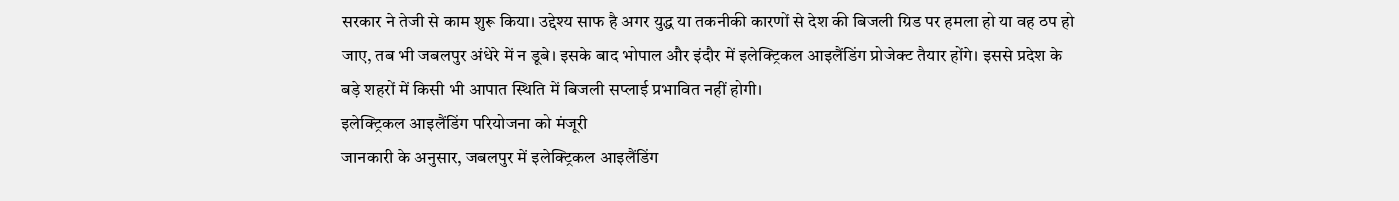सरकार ने तेजी से काम शुरू किया। उद्देश्य साफ है अगर युद्ध या तकनीकी कारणों से देश की बिजली ग्रिड पर हमला हो या वह ठप हो जाए, तब भी जबलपुर अंधेरे में न डूबे। इसके बाद भोपाल और इंदौर में इलेक्ट्रिकल आइलैंडिंग प्रोजेक्ट तैयार होंगे। इससे प्रदेश के बड़े शहरों में किसी भी आपात स्थिति में बिजली सप्लाई प्रभावित नहीं होगी।
इलेक्ट्रिकल आइलैंडिंग परियोजना को मंजूरी
जानकारी के अनुसार, जबलपुर में इलेक्ट्रिकल आइलैंडिंग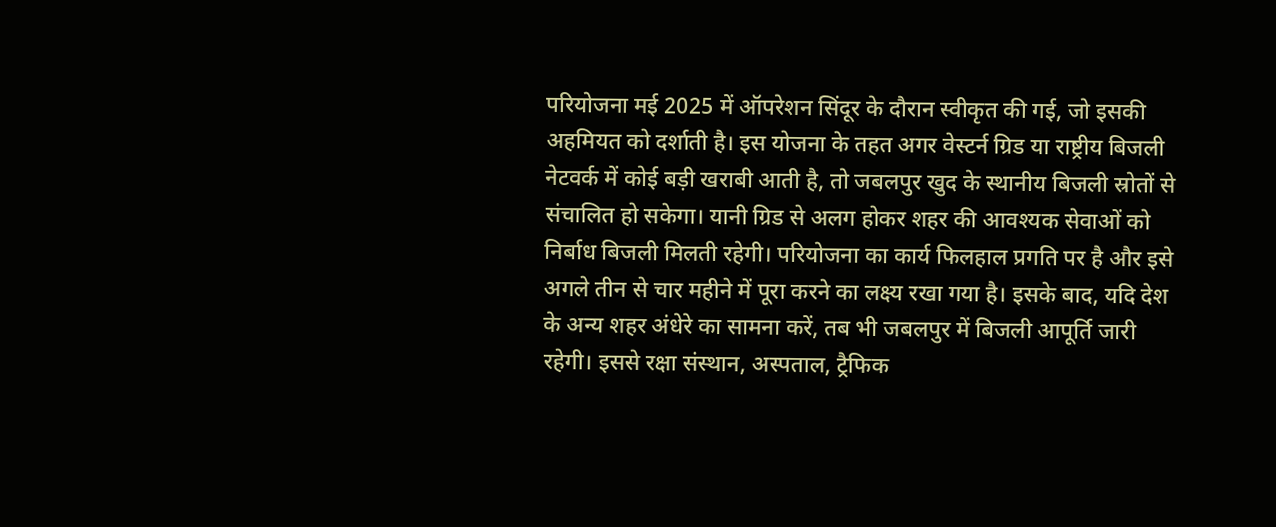परियोजना मई 2025 में ऑपरेशन सिंदूर के दौरान स्वीकृत की गई, जो इसकी अहमियत को दर्शाती है। इस योजना के तहत अगर वेस्टर्न ग्रिड या राष्ट्रीय बिजली नेटवर्क में कोई बड़ी खराबी आती है, तो जबलपुर खुद के स्थानीय बिजली स्रोतों से संचालित हो सकेगा। यानी ग्रिड से अलग होकर शहर की आवश्यक सेवाओं को निर्बाध बिजली मिलती रहेगी। परियोजना का कार्य फिलहाल प्रगति पर है और इसे अगले तीन से चार महीने में पूरा करने का लक्ष्य रखा गया है। इसके बाद, यदि देश के अन्य शहर अंधेरे का सामना करें, तब भी जबलपुर में बिजली आपूर्ति जारी रहेगी। इससे रक्षा संस्थान, अस्पताल, ट्रैफिक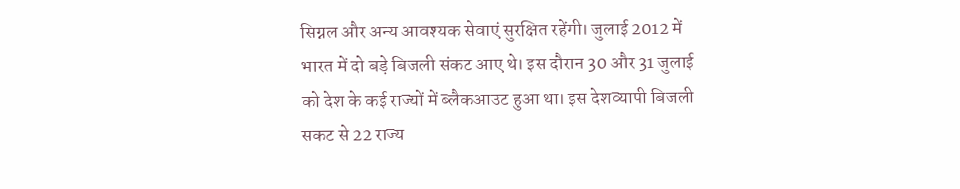सिग्नल और अन्य आवश्यक सेवाएं सुरक्षित रहेंगी। जुलाई 2012 में भारत में दो बड़े बिजली संकट आए थे। इस दौरान 30 और 31 जुलाई को देश के कई राज्यों में ब्लैकआउट हुआ था। इस देशव्यापी बिजली सकट से 22 राज्य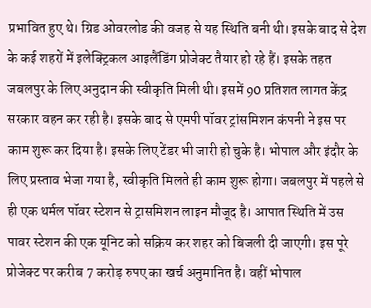प्रभावित हुए थे। ग्रिड ओवरलोड की वजह से यह स्थिति बनी थी। इसके बाद से देश के कई शहरों में इलेक्ट्रिकल आइलैंडिंग प्रोजेक्ट तैयार हो रहे हैं। इसके तहत जबलपुर के लिए अनुदान की स्वीकृति मिली थी। इसमें 90 प्रतिशत लागत केंद्र सरकार वहन कर रही है। इसके बाद से एमपी पॉवर ट्रांसमिशन कंपनी ने इस पर काम शुरू कर दिया है। इसके लिए टेंडर भी जारी हो चुके है। भोपाल और इंदौर के लिए प्रस्ताव भेजा गया है, स्वीकृति मिलते ही काम शुरू होगा। जबलपुर में पहले से ही एक थर्मल पॉवर स्टेशन से ट्रासमिशन लाइन मौजूद है। आपात स्थिति में उस पावर स्टेशन की एक यूनिट को सक्रिय कर शहर को बिजली दी जाएगी। इस पूरे प्रोजेक्ट पर करीब 7 करोड़ रुपए का खर्च अनुमानित है। वहीं भोपाल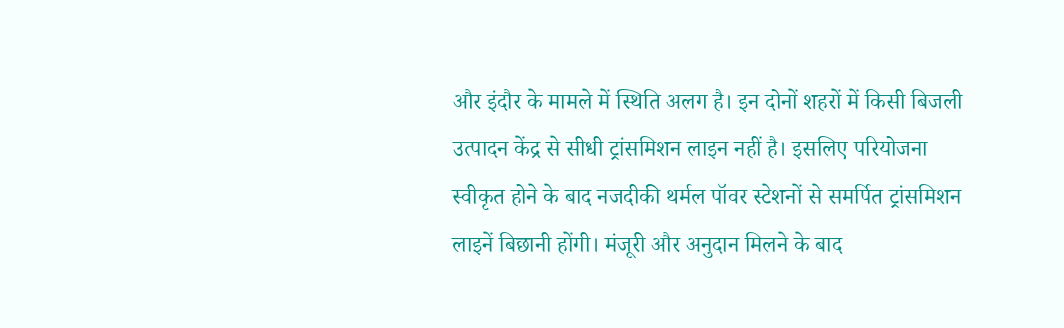और इंदौर के मामले में स्थिति अलग है। इन दोनों शहरों में किसी बिजली उत्पादन केंद्र से सीधी ट्रांसमिशन लाइन नहीं है। इसलिए परियोजना स्वीकृत होने के बाद नजदीकी थर्मल पॉवर स्टेशनों से समर्पित ट्रांसमिशन लाइनें बिछानी होंगी। मंजूरी और अनुदान मिलने के बाद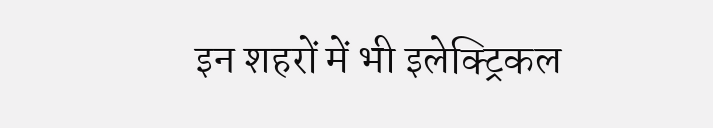इन शहरों में भी इलेक्ट्रिकल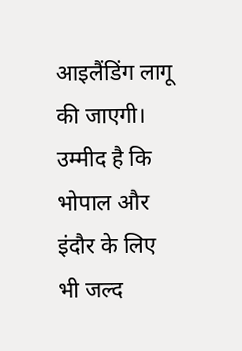आइलैंडिंग लागू की जाएगी। उम्मीद है कि भोपाल और इंदौर के लिए भी जल्द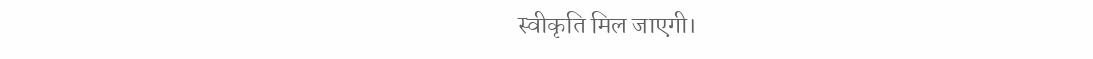स्वीकृति मिल जाएगी।